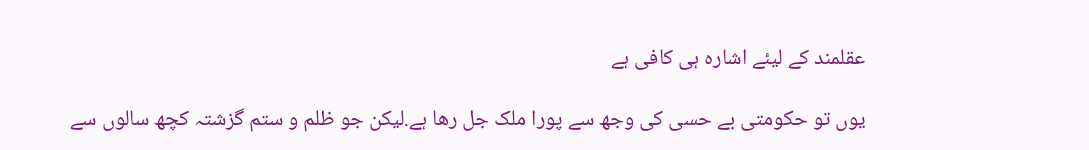عقلمند کے لیئے اشارہ ہی کافی ہے

یوں تو حکومتی بے حسی کی وجھ سے پورا ملک جل رھا ہے.لیکن جو ظلم و ستم گزشتہ کچھ سالوں سے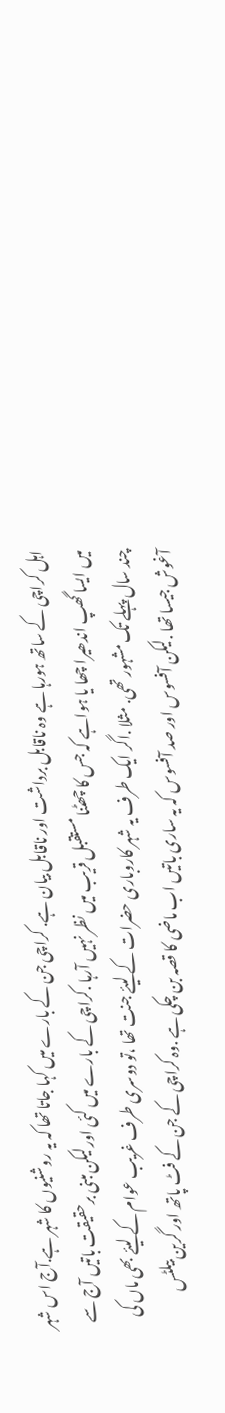اہل کراچی کے ساتھ ہورہا ہے وہ ناقابل برداشت اور ناقابل بیان ہے. کراچی جن کے بارے میں کہا جاتا تھا کہ یہ روشنیوں کا شہر ہے.آج اس شہر میں ایسا گھپ اندھیرا چھا یا ہواہے کہ جس کا چھٹنا مستقبل قریب میں نظر نہیں آرہا .کراچی کے بارے میں کئی اورلیکن مبنی برحقیقت باتیں آج سے چند سال پہلے تک مشہور تھی. مثلا .اگر ایک طرف یہ شہر کاروباری حضرات کے لیئے جنت تھا ،تو دوسری طرف غریب عوام کے لیئے بھی ماں کی آغوش جیسا تھا .لیکن آفسوس اور صد آفسوس کہ یہ ساری باتیں اب ماضی کا قصہ بن چکی ہے .وہ کراچی کے جن کے فٹ پاتھ اور گرین بیلٹس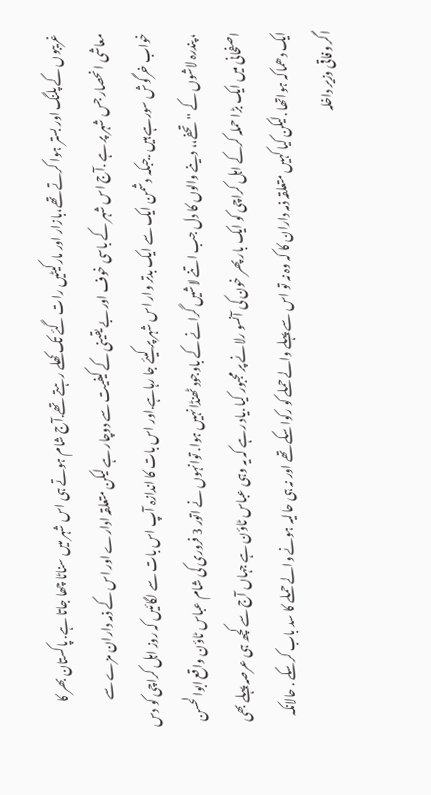غریبوں کے پلنگ اور بستر ہوا کرتے تھے،بازار اور مارکیٹیں رات گئے تک کھلے رہتے تھے.آج شام ہوتے ہی اس شہر میں سناٹا چھا جاتا ہے. پاکستان بھر کا معاشی انحصار جس شہر پر ہے .آج اس شہر کے باسی خوف اور بے یقینی کے کیفیت سے دوچار ہے لیکن متعلقہ ادارے اور اس کے ذمہ داران مزے سے خواب خرگوش سورہے ہیں .جبکہ دشمن ایک سے ایک بدتر وار اس شہر پر کیئے جا رہاہے.اور اس بات کا اندازہ آپ اس بات سے لگائیں کہ روز اہل کراچی کو دس ، پندرہ لاشوں کے ''تحفے،، دینے والوں کا دل جب اتنے لاشیں گرانے کے باوجود ٹھنڈا نہیں ہوا. توانہوں نے اتور 3 فروری کی شام عباس ٹاؤن واقع ابوالحسن اصفحانی میں ایک بڑا حملہ کرکے اہل کراچی کو ایک بار پھر خون کی آنسو رلانے پر مجبور کیا .یاد رہے کہ یہ وہی عباس ٹاؤن ہے جہاں آج سے کچھ ہی عرصہ پہلے بھی ایک دھماکہ ہواتھا .لیکن کیا کہیں متعلقہ ذمہ داران کا کہ وہ نہ تو اس سے پہلے والے حملے کو رکواسکے تھے اور نہ ہی حالیہ ہونے والے حملے کا سد باب کرسکے . حالانکہ اگر وفاقی وزیر داخلہ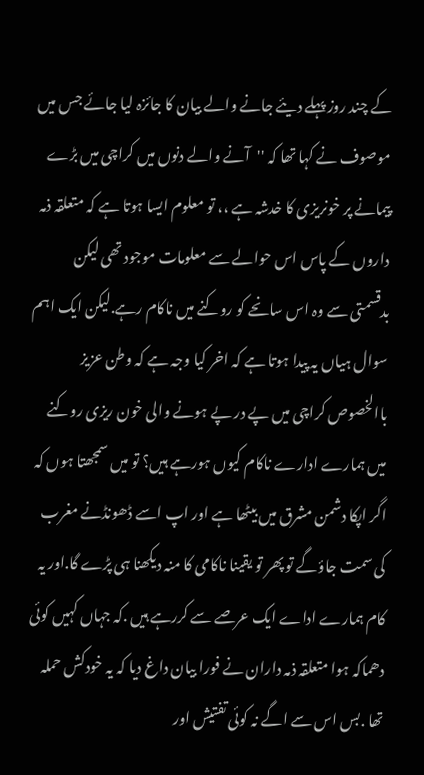کے چند روز پہلے دیئے جانے والے بیان کا جائزہ لیا جائے جس میں موصوف نے کہا تھا کہ ''آنے والے دنوں میں کراچی میں بڑے پیمانے پر خونریزی کا خدشہ ہے ،، تو معلوم ایسا ہوتا ہے کہ متعلقہ ذمہ داروں کے پاس اس حوالے سے معلومات موجود تھی لیکن بدقسمتی سے وہ اس سانحے کو روکنے میں ناکام رہے.لیکن ایک اہم سوال ہیاں یہ پیدا ہوتا ہے کہ اخر کیا وجہ ہے کہ وطن عزیز باالخصوص کراچی میں پے در پے ہونے والی خون ریزی روکنے میں ہمارے ادارے ناکام کیوں ہورہے ہیں؟ تو میں سمجھتا ہوں کہ اگر اپکا دشمن مشرق میں بیٹھا ہے اور اپ اسے ڈھونڈنے مغرب کی سمت جاؤگے تو پھر تو یقینا ناکامی کا منہ دیکھنا ہی پڑے گا.اور یہ کام ہمارے اداے ایک عرصے سے کررہے ہیں .کہ جہاں کہیں کوئی دھماکہ ہوا متعلقہ ذمہ داران نے فورا بیان داغ دیا کہ یہ خودکش حملہ تھا .بس اس سے اگے نہ کوئی تفتیش اور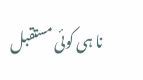نا ہی کوئی مستقبل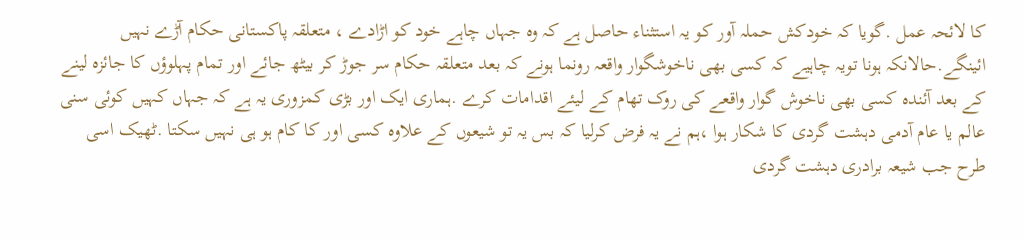کا لائحہ عمل .گویا کہ خودکش حملہ آور کو یہ استثناء حاصل ہے کہ وہ جہاں چاہے خود کو اڑادے ، متعلقہ پاکستانی حکام آڑے نہیں ائینگے.حالانکہ ہونا تویہ چاہیے کہ کسی بھی ناخوشگوار واقعہ رونما ہونے کہ بعد متعلقہ حکام سر جوڑ کر بیٹھ جائے اور تمام پہلوؤں کا جائزہ لینے کے بعد آئندہ کسی بھی ناخوش گوار واقعے کی روک تھام کے لیئے اقدامات کرے .ہماری ایک اور بڑی کمزوری یہ ہے کہ جہاں کہیں کوئی سنی عالم یا عام آدمی دہشت گردی کا شکار ہوا ،ہم نے یہ فرض کرلیا کہ بس یہ تو شیعوں کے علاوہ کسی اور کا کام ہو ہی نہیں سکتا .ٹھیک اسی طرح جب شیعہ برادری دہشت گردی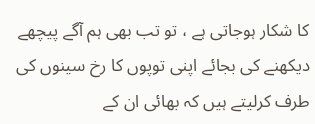کا شکار ہوجاتی ہے ، تو تب بھی ہم آگے پیچھے دیکھنے کی بجائے اپنی توپوں کا رخ سینوں کی طرف کرلیتے ہیں کہ بھائی ان کے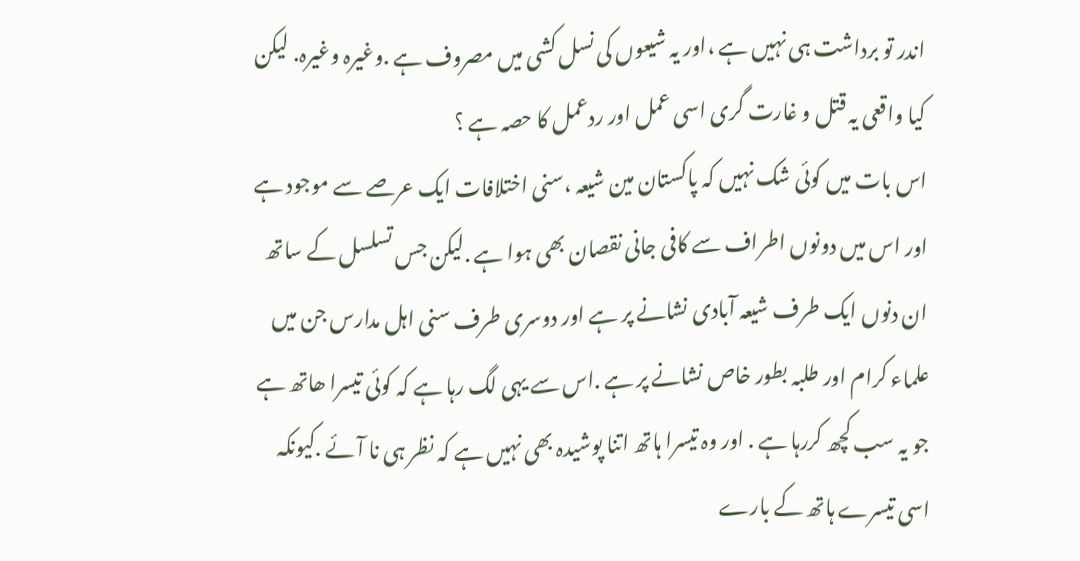اندر تو برداشت ہی نہیں ہے ،اور یہ شیعوں کی نسل کشی میں مصروف ہے .وغیرہ وغیرہ. لیکن کیا واقعی یہ قتل و غارت گری اسی عمل اور ردعمل کا حصہ ہے ؟
اس بات میں کوئی شک نہیں کہ پاکستان مین شیعہ ،سنی اختلافات ایک عرصے سے موجود ہے اور اس میں دونوں اطراف سے کافی جانی نقصان بھی ہوا ہے .لیکن جس تسلسل کے ساتھ ان دنوں ایک طرف شیعہ آبادی نشانے پر ہے اور دوسری طرف سنی اہل مدارس جن میں علماء کرام اور طلبہ بطور خاص نشانے پر ہے .اس سے یہی لگ رہا ہے کہ کوئی تیسرا ھاتھ ہے جو یہ سب کچھ کررہا ہے . اور وہ تیسرا ہاتھ اتنا پوشیدہ بھی نہیں ہے کہ نظر ہی نا آئے .کیونکہ اسی تیسرے ہاتھ کے بارے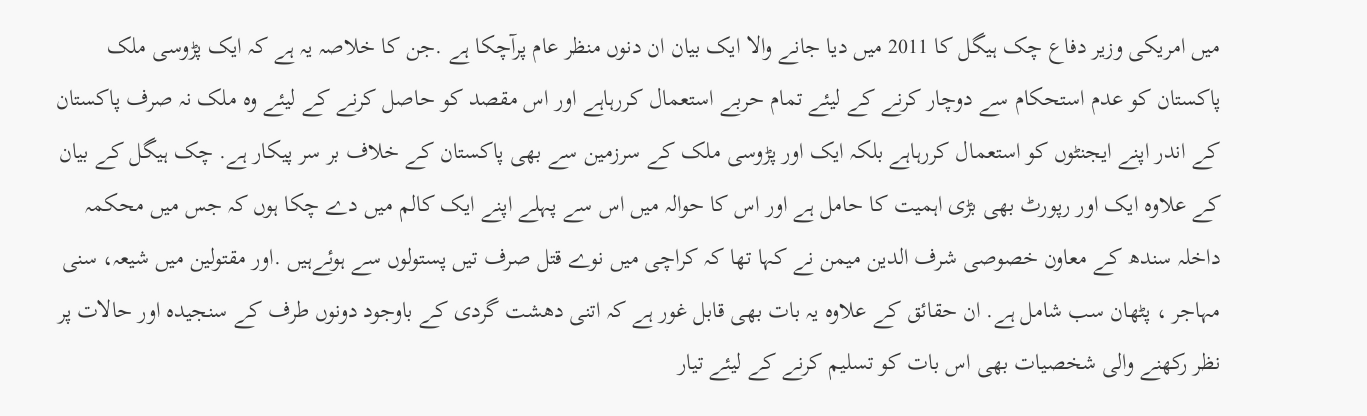میں امریکی وزیر دفاع چک ہیگل کا 2011 میں دیا جانے والا ایک بیان ان دنوں منظر عام پرآچکا ہے .جن کا خلاصہ یہ ہے کہ ایک پڑوسی ملک پاکستان کو عدم استحکام سے دوچار کرنے کے لیئے تمام حربے استعمال کررہاہے اور اس مقصد کو حاصل کرنے کے لیئے وہ ملک نہ صرف پاکستان کے اندر اپنے ایجنٹوں کو استعمال کررہاہے بلکہ ایک اور پڑوسی ملک کے سرزمین سے بھی پاکستان کے خلاف بر سر پیکار ہے. چک ہیگل کے بیان کے علاوہ ایک اور رپورٹ بھی بڑی اہمیت کا حامل ہے اور اس کا حوالہ میں اس سے پہلے اپنے ایک کالم میں دے چکا ہوں کہ جس میں محکمہ داخلہ سندھ کے معاون خصوصی شرف الدین میمن نے کہا تھا کہ کراچی میں نوے قتل صرف تیں پستولوں سے ہوئےہیں .اور مقتولین میں شیعہ، سنی مہاجر ، پٹھان سب شامل ہے. ان حقائق کے علاوہ یہ بات بھی قابل غور ہے کہ اتنی دھشت گردی کے باوجود دونوں طرف کے سنجیدہ اور حالات پر نظر رکھنے والی شخصیات بھی اس بات کو تسلیم کرنے کے لیئے تیار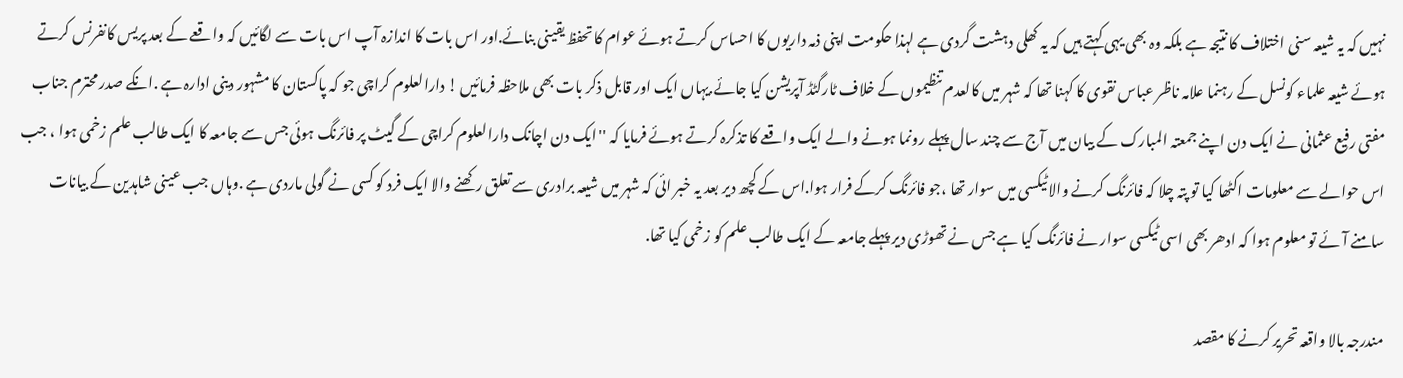نہیں کہ یہ شیعہ سنی اختلاف کا نتیجہ ہے بلکہ وہ بھی یہی کہتے ہیں کہ یہ کھلی دہشت گردی ہے لہذا حکومت اپنی ذمہ داریوں کا احساس کرتے ہوئے عوام کا تحفظ یقینی بنائے.اور اس بات کا اندازہ آپ اس بات سے لگائیں کہ واقعے کے بعد پریس کانفرنس کرتے ہوئے شیعہ علماء کونسل کے رہنما علامہ ناظر عباس نقوی کا کہنا تھا کہ شہر میں کالعدم تنظیموں کے خلاف ٹارگٹڈ آپریشن کیا جائے.یہاں ایک اور قابل ذکر بات بھی ملاحظہ فرمائیں ! دارالعلوم کراچی جو کہ پاکستان کا مشہور دینی ادارہ ہے .انکے صدر محترم جناب مفتی رفیع عثمانی نے ایک دن اپنے جمعتہ المبارک کے بیان میں آج سے چند سال پہلے رونما ہونے والے ایک واقعے کا تذکرہ کرتے ہوئے فرمایا کہ ''ایک دن اچانک دارالعلوم کراچی کے گیٹ پر فائرنگ ہوئی جس سے جامعہ کا ایک طالب علم زخمی ہوا ، جب اس حوالے سے معلومات اکٹھا کیا تو پتہ چلا کہ فائرنگ کرنے والا ٹیکسی میں سوار تھا ،جو فائرنگ کرکے فرار ہوا.اس کے کچھ دیر بعد یہ خبر ائی کہ شہر میں شیعہ برادری سے تعلق رکھنے والا ایک فرد کو کسی نے گولی ماردی ہے .وہاں جب عینی شاہدین کے بیانات سامنے آئے تو معلوم ہوا کہ ادھر بھی اسی ٹیکسی سوار نے فائرنگ کیا ہے جس نے تھوڑی دیر پہلے جامعہ کے ایک طالب علم کو زخمی کیا تھا.

مندرجہ بالا واقعہ تحریر کرنے کا مقصد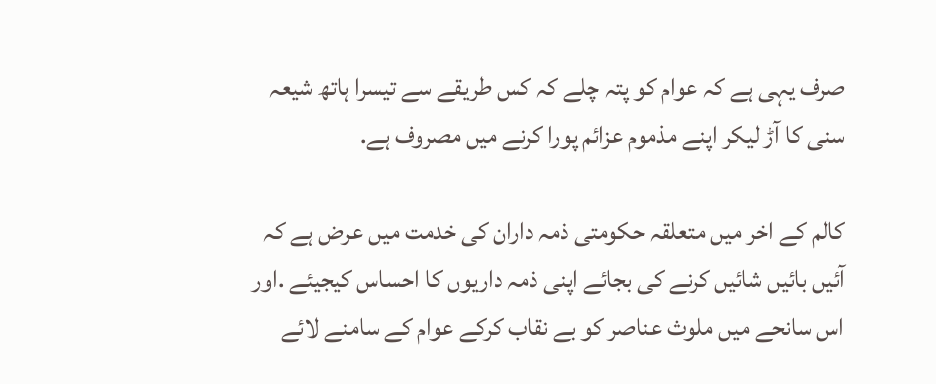صرف یہی ہے کہ عوام کو پتہ چلے کہ کس طریقے سے تیسرا ہاتھ شیعہ سنی کا آڑ لیکر اپنے مذموم عزائم پورا کرنے میں مصروف ہے.

کالم کے اخر میں متعلقہ حکومتی ذمہ داران کی خدمت میں عرض ہے کہ آئیں بائیں شائیں کرنے کی بجائے اپنی ذمہ داریوں کا احساس کیجیئے .اور اس سانحے میں ملوث عناصر کو بے نقاب کرکے عوام کے سامنے لائے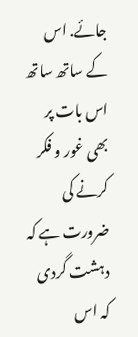جائے. اس کے ساتھ ساتھ اس بات پر بھی غور و فکر کرنے کی ضرورت ہے کہ دہشت گردی کہ اس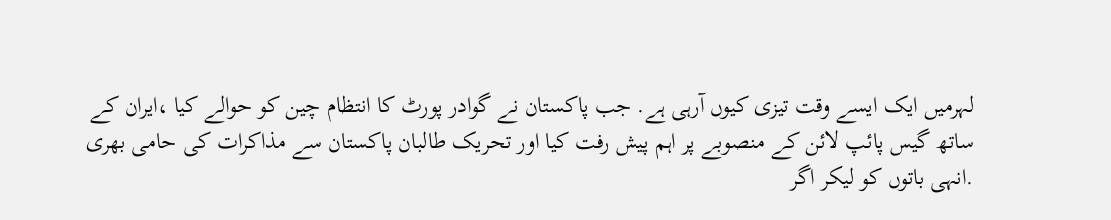لہرمیں ایک ایسے وقت تیزی کیوں آرہی ہے. جب پاکستان نے گوادر پورٹ کا انتظام چین کو حوالے کیا ،ایران کے ساتھ گیس پائپ لائن کے منصوبے پر اہم پیش رفت کیا اور تحریک طالبان پاکستان سے مذاکرات کی حامی بھری .انہی باتوں کو لیکر اگر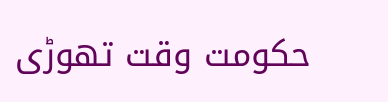حکومت وقت تھوڑی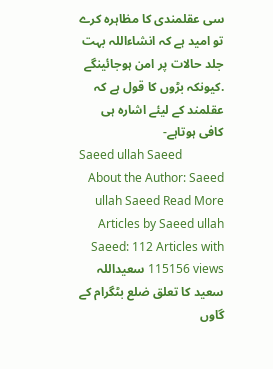سی عقلمندی کا مظاہرہ کرے تو امید ہے کہ انشاءاللہ بہت جلد حالات پر امن ہوجائینگے .کیونکہ بڑوں کا قول ہے کہ عقلمند کے لیئے اشارہ ہی کافی ہوتاہے-
Saeed ullah Saeed
About the Author: Saeed ullah Saeed Read More Articles by Saeed ullah Saeed: 112 Articles with 115156 views سعیداللہ سعید کا تعلق ضلع بٹگرام کے گاوں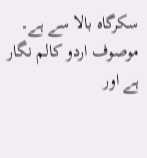سکرگاہ بالا سے ہے۔ موصوف اردو کالم نگار ہے اور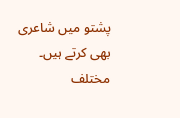پشتو میں شاعری بھی کرتے ہیں۔ مختلف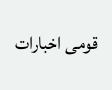قومی اخبارات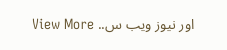اور نیوز ویب س.. View More